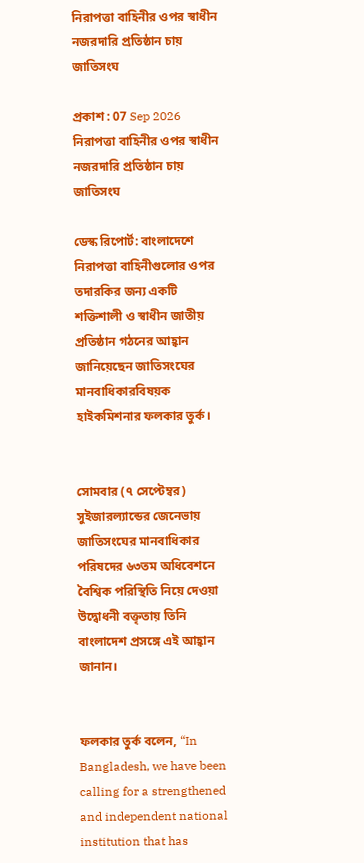নিরাপত্তা বাহিনীর ওপর স্বাধীন নজরদারি প্রতিষ্ঠান চায় জাতিসংঘ

প্রকাশ : 07 Sep 2026
নিরাপত্তা বাহিনীর ওপর স্বাধীন নজরদারি প্রতিষ্ঠান চায় জাতিসংঘ

ডেস্ক রিপোর্ট: বাংলাদেশে নিরাপত্তা বাহিনীগুলোর ওপর তদারকির জন্য একটি শক্তিশালী ও স্বাধীন জাতীয় প্রতিষ্ঠান গঠনের আহ্বান জানিয়েছেন জাতিসংঘের মানবাধিকারবিষয়ক হাইকমিশনার ফলকার তুর্ক।


সোমবার (৭ সেপ্টেম্বর) সুইজারল্যান্ডের জেনেভায় জাতিসংঘের মানবাধিকার পরিষদের ৬৩তম অধিবেশনে বৈশ্বিক পরিস্থিতি নিয়ে দেওয়া উদ্বোধনী বক্তৃতায় তিনি বাংলাদেশ প্রসঙ্গে এই আহ্বান জানান।


ফলকার তুর্ক বলেন, “In Bangladesh, we have been calling for a strengthened and independent national institution that has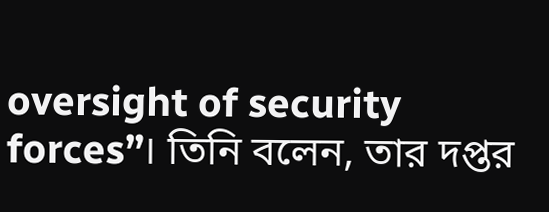oversight of security forces”। তিনি বলেন, তার দপ্তর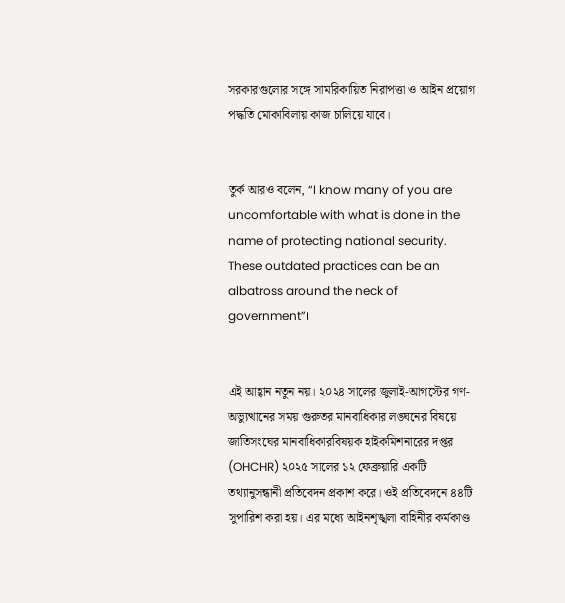সরকারগুলোর সঙ্গে সামরিকায়িত নিরাপত্তা ও আইন প্রয়োগ পদ্ধতি মোকাবিলায় কাজ চালিয়ে যাবে।


তুর্ক আরও বলেন, “I know many of you are uncomfortable with what is done in the name of protecting national security. These outdated practices can be an albatross around the neck of government”।


এই আহ্বান নতুন নয়। ২০২৪ সালের জুলাই-আগস্টের গণ-অভ্যুত্থানের সময় গুরুতর মানবাধিকার লঙ্ঘনের বিষয়ে জাতিসংঘের মানবাধিকারবিষয়ক হাইকমিশনারের দপ্তর (OHCHR) ২০২৫ সালের ১২ ফেব্রুয়ারি একটি তথ্যানুসন্ধানী প্রতিবেদন প্রকাশ করে। ওই প্রতিবেদনে ৪৪টি সুপারিশ করা হয়। এর মধ্যে আইনশৃঙ্খলা বাহিনীর কর্মকাণ্ড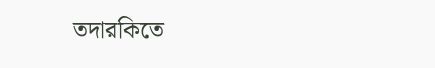তদারকিতে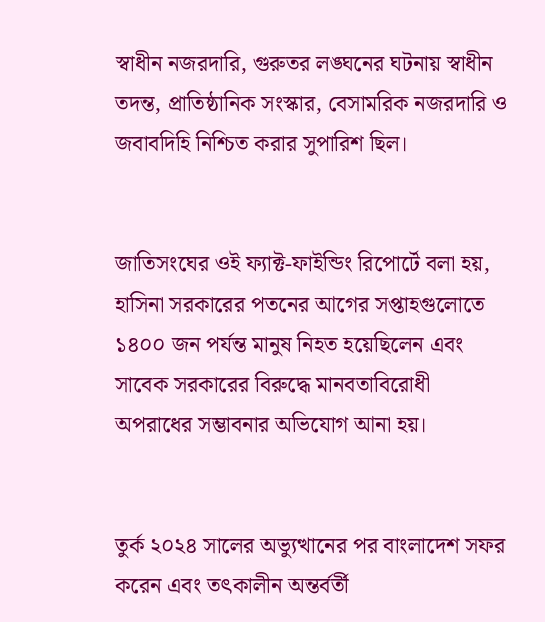স্বাধীন নজরদারি, গুরুতর লঙ্ঘনের ঘটনায় স্বাধীন তদন্ত, প্রাতিষ্ঠানিক সংস্কার, বেসামরিক নজরদারি ও জবাবদিহি নিশ্চিত করার সুপারিশ ছিল।


জাতিসংঘের ওই ফ্যাক্ট-ফাইন্ডিং রিপোর্টে বলা হয়, হাসিনা সরকারের পতনের আগের সপ্তাহগুলোতে ১৪০০ জন পর্যন্ত মানুষ নিহত হয়েছিলেন এবং সাবেক সরকারের বিরুদ্ধে মানবতাবিরোধী অপরাধের সম্ভাবনার অভিযোগ আনা হয়।


তুর্ক ২০২৪ সালের অভ্যুত্থানের পর বাংলাদেশ সফর করেন এবং তৎকালীন অন্তর্বর্তী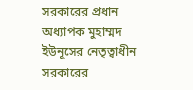সরকারের প্রধান অধ্যাপক মুহাম্মদ ইউনূসের নেতৃত্বাধীন সরকারের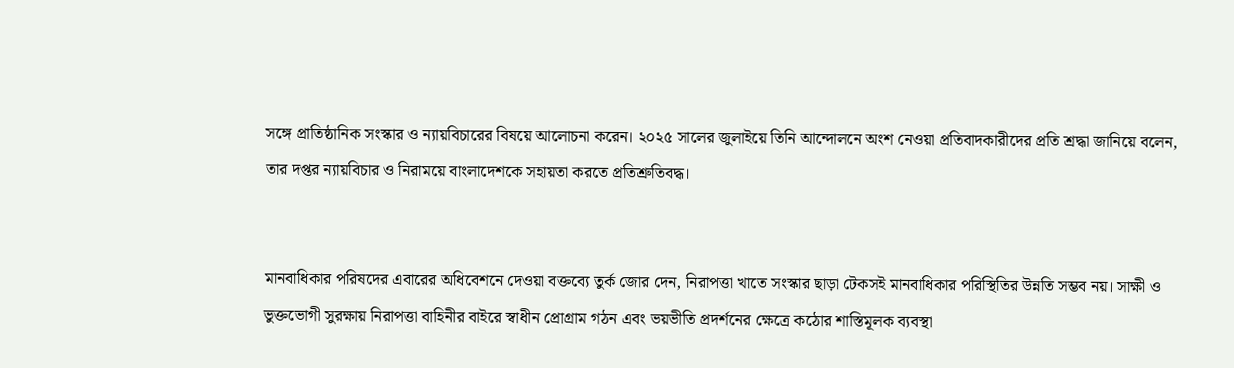সঙ্গে প্রাতিষ্ঠানিক সংস্কার ও ন্যায়বিচারের বিষয়ে আলোচনা করেন। ২০২৫ সালের জুলাইয়ে তিনি আন্দোলনে অংশ নেওয়া প্রতিবাদকারীদের প্রতি শ্রদ্ধা জানিয়ে বলেন, তার দপ্তর ন্যায়বিচার ও নিরাময়ে বাংলাদেশকে সহায়তা করতে প্রতিশ্রুতিবদ্ধ।


মানবাধিকার পরিষদের এবারের অধিবেশনে দেওয়া বক্তব্যে তুর্ক জোর দেন, নিরাপত্তা খাতে সংস্কার ছাড়া টেকসই মানবাধিকার পরিস্থিতির উন্নতি সম্ভব নয়। সাক্ষী ও ভুক্তভোগী সুরক্ষায় নিরাপত্তা বাহিনীর বাইরে স্বাধীন প্রোগ্রাম গঠন এবং ভয়ভীতি প্রদর্শনের ক্ষেত্রে কঠোর শাস্তিমূলক ব্যবস্থা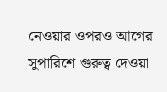নেওয়ার ওপরও আগের সুপারিশে গুরুত্ব দেওয়া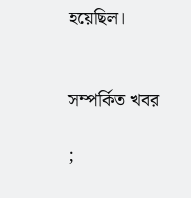হয়েছিল।


সম্পর্কিত খবর

;